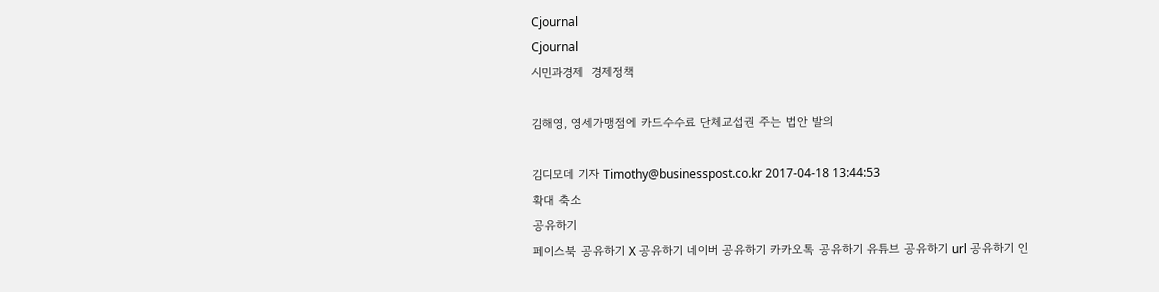Cjournal
Cjournal
시민과경제  경제정책

김해영, 영세가맹점에 카드수수료 단체교섭권 주는 법안 발의

김디모데 기자 Timothy@businesspost.co.kr 2017-04-18 13:44:53
확대 축소
공유하기
페이스북 공유하기 X 공유하기 네이버 공유하기 카카오톡 공유하기 유튜브 공유하기 url 공유하기 인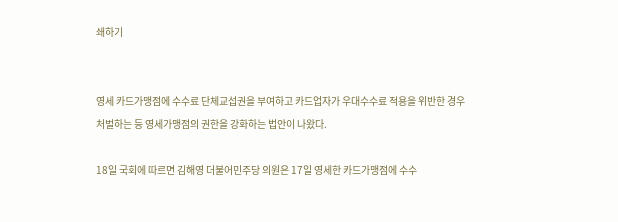쇄하기


영세 카드가맹점에 수수료 단체교섭권을 부여하고 카드업자가 우대수수료 적용을 위반한 경우 처벌하는 등 영세가맹점의 권한을 강화하는 법안이 나왔다.

18일 국회에 따르면 김해영 더불어민주당 의원은 17일 영세한 카드가맹점에 수수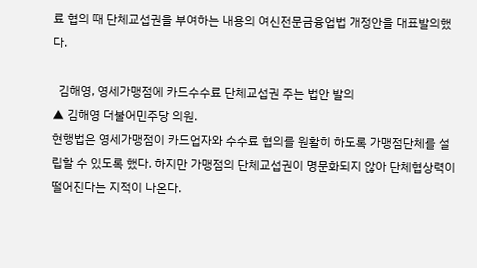료 협의 때 단체교섭권을 부여하는 내용의 여신전문금융업법 개정안을 대표발의했다.

  김해영, 영세가맹점에 카드수수료 단체교섭권 주는 법안 발의
▲ 김해영 더불어민주당 의원.
현행법은 영세가맹점이 카드업자와 수수료 협의를 원활히 하도록 가맹점단체를 설립할 수 있도록 했다. 하지만 가맹점의 단체교섭권이 명문화되지 않아 단체협상력이 떨어진다는 지적이 나온다.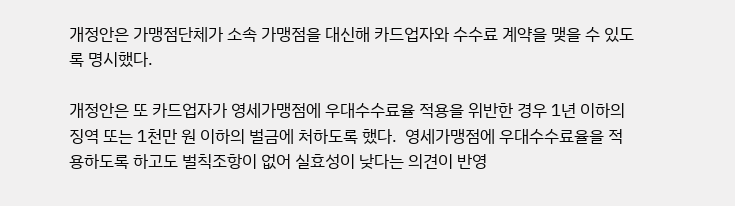개정안은 가맹점단체가 소속 가맹점을 대신해 카드업자와 수수료 계약을 맺을 수 있도록 명시했다.

개정안은 또 카드업자가 영세가맹점에 우대수수료율 적용을 위반한 경우 1년 이하의 징역 또는 1천만 원 이하의 벌금에 처하도록 했다.  영세가맹점에 우대수수료율을 적용하도록 하고도 벌칙조항이 없어 실효성이 낮다는 의견이 반영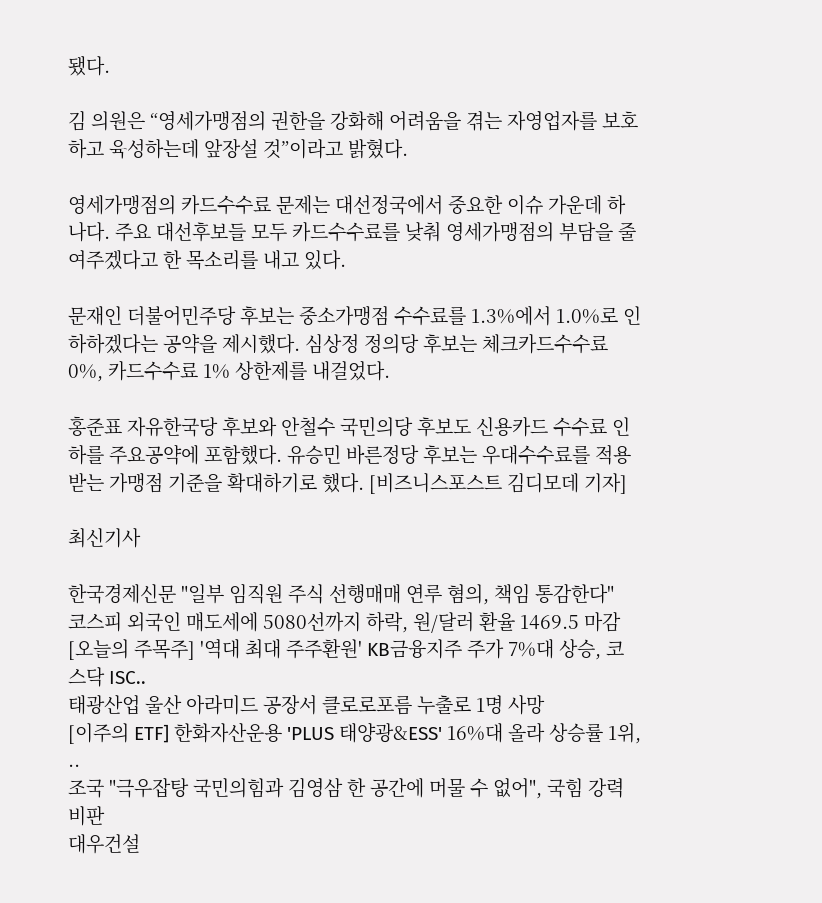됐다.

김 의원은 “영세가맹점의 권한을 강화해 어려움을 겪는 자영업자를 보호하고 육성하는데 앞장설 것”이라고 밝혔다.

영세가맹점의 카드수수료 문제는 대선정국에서 중요한 이슈 가운데 하나다. 주요 대선후보들 모두 카드수수료를 낮춰 영세가맹점의 부담을 줄여주겠다고 한 목소리를 내고 있다.

문재인 더불어민주당 후보는 중소가맹점 수수료를 1.3%에서 1.0%로 인하하겠다는 공약을 제시했다. 심상정 정의당 후보는 체크카드수수료 0%, 카드수수료 1% 상한제를 내걸었다.

홍준표 자유한국당 후보와 안철수 국민의당 후보도 신용카드 수수료 인하를 주요공약에 포함했다. 유승민 바른정당 후보는 우대수수료를 적용받는 가맹점 기준을 확대하기로 했다. [비즈니스포스트 김디모데 기자]

최신기사

한국경제신문 "일부 임직원 주식 선행매매 연루 혐의, 책임 통감한다"
코스피 외국인 매도세에 5080선까지 하락, 원/달러 환율 1469.5 마감
[오늘의 주목주] '역대 최대 주주환원' KB금융지주 주가 7%대 상승, 코스닥 ISC..
태광산업 울산 아라미드 공장서 클로로포름 누출로 1명 사망
[이주의 ETF] 한화자산운용 'PLUS 태양광&ESS' 16%대 올라 상승률 1위, ..
조국 "극우잡탕 국민의힘과 김영삼 한 공간에 머물 수 없어", 국힘 강력 비판
대우건설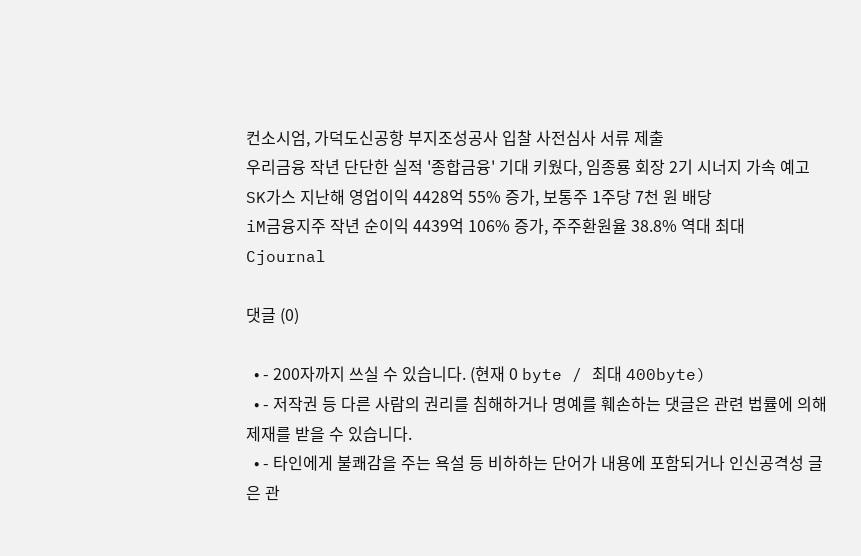컨소시엄, 가덕도신공항 부지조성공사 입찰 사전심사 서류 제출
우리금융 작년 단단한 실적 '종합금융' 기대 키웠다, 임종룡 회장 2기 시너지 가속 예고
SK가스 지난해 영업이익 4428억 55% 증가, 보통주 1주당 7천 원 배당
iM금융지주 작년 순이익 4439억 106% 증가, 주주환원율 38.8% 역대 최대
Cjournal

댓글 (0)

  • - 200자까지 쓰실 수 있습니다. (현재 0 byte / 최대 400byte)
  • - 저작권 등 다른 사람의 권리를 침해하거나 명예를 훼손하는 댓글은 관련 법률에 의해 제재를 받을 수 있습니다.
  • - 타인에게 불쾌감을 주는 욕설 등 비하하는 단어가 내용에 포함되거나 인신공격성 글은 관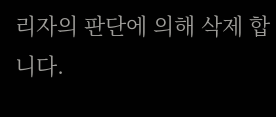리자의 판단에 의해 삭제 합니다.